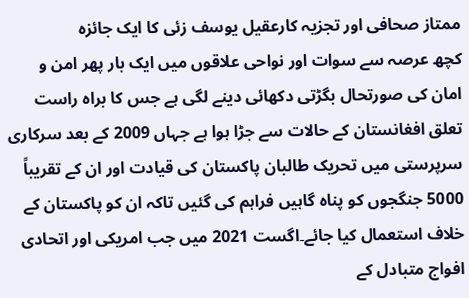ممتاز صحافی اور تجزیہ کارعقیل یوسف زئی کا ایک جائزہ
کچھ عرصہ سے سوات اور نواحی علاقوں میں ایک بار پھر امن و امان کی صورتحال بگڑتی دکھائی دینے لگی ہے جس کا براہ راست تعلق افغانستان کے حالات سے جڑا ہوا ہے جہاں 2009 کے بعد سرکاری سرپرستی میں تحریک طالبان پاکستان کی قیادت اور ان کے تقریباً 5000 جنگجوں کو پناہ گاہیں فراہم کی گئیں تاکہ ان کو پاکستان کے خلاف استعمال کیا جائے۔اگست 2021 میں جب امریکی اور اتحادی افواج متبادل کے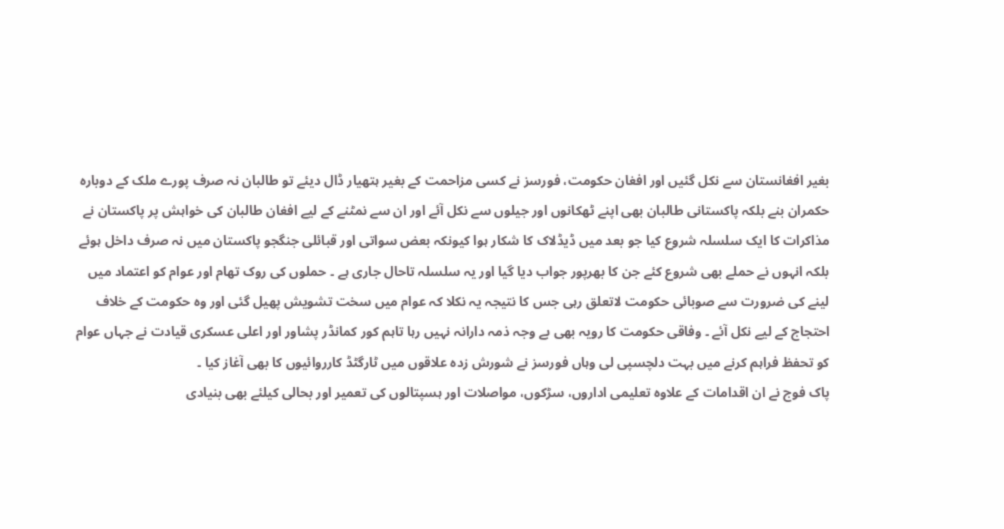بغیر افغانستان سے نکل گئیں اور افغان حکومت، فورسز نے کسی مزاحمت کے بغیر ہتھیار ڈال دیئے تو طالبان نہ صرف پورے ملک کے دوبارہ حکمران بنے بلکہ پاکستانی طالبان بھی اپنے ٹھکانوں اور جیلوں سے نکل آئے اور ان سے نمٹنے کے لیے افغان طالبان کی خواہش پر پاکستان نے مذاکرات کا ایک سلسلہ شروع کیا جو بعد میں ڈیڈلاک کا شکار ہوا کیونکہ بعض سواتی اور قبائلی جنگجو پاکستان میں نہ صرف داخل ہوئے بلکہ انہوں نے حملے بھی شروع کئے جن کا بھرپور جواب دیا گیا اور یہ سلسلہ تاحال جاری ہے ۔ حملوں کی روک تھام اور عوام کو اعتماد میں لینے کی ضرورت سے صوبائی حکومت لاتعلق رہی جس کا نتیجہ یہ نکلا کہ عوام میں سخت تشویش پھیل گئی اور وہ حکومت کے خلاف احتجاج کے لیے نکل آئے ۔ وفاقی حکومت کا رویہ بھی بے وجہ ذمہ دارانہ نہیں رہا تاہم کور کمانڈر پشاور اور اعلی عسکری قیادت نے جہاں عوام کو تحفظ فراہم کرنے میں بہت دلچسپی لی وہاں فورسز نے شورش زدہ علاقوں میں ٹارگٹڈ کارروائیوں کا بھی آغاز کیا ۔
پاک فوج نے ان اقدامات کے علاوہ تعلیمی اداروں، سڑکوں، مواصلات اور ہسپتالوں کی تعمیر اور بحالی کیلئے بھی بنیادی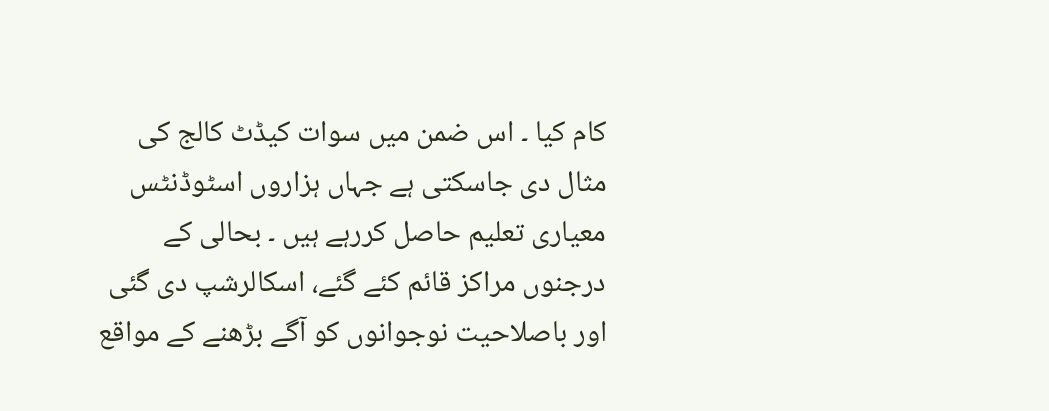کام کیا ۔ اس ضمن میں سوات کیڈٹ کالج کی مثال دی جاسکتی ہے جہاں ہزاروں اسٹوڈنٹس معیاری تعلیم حاصل کررہے ہیں ۔ بحالی کے درجنوں مراکز قائم کئے گئے، اسکالرشپ دی گئی اور باصلاحیت نوجوانوں کو آگے بڑھنے کے مواقع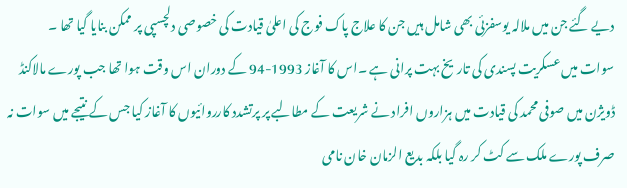دیے گئے جن میں ملالہ یوسفزئی بھی شامل ہیں جن کا علاج پاک فوج کی اعلیٰ قیادت کی خصوصی دلچسپی پر ممکن بنایا گیا تھا ۔
سوات میں عسکریت پسندی کی تاریخ بہت پرانی ہے ۔اس کا آغاز 1993-94 کے دوران اس وقت ہوا تھا جب پورے مالاکنڈ ڈویژن میں صوفی محمد کی قیادت میں ہزاروں افراد نے شریعت کے مطالبے پر پرتشدد کارروائیوں کا آغاز کیا جس کے نتیجے میں سوات نہ صرف پورے ملک سے کٹ کر رہ گیا بلکہ بدیع الزمان خان نامی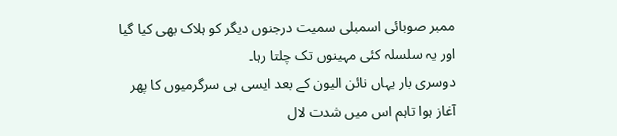ممبر صوبائی اسمبلی سمیت درجنوں دیگر کو ہلاک بھی کیا گیا اور یہ سلسلہ کئی مہینوں تک چلتا رہا۔
دوسری بار یہاں نائن الیون کے بعد ایسی ہی سرگرمیوں کا پھر آغاز ہوا تاہم اس میں شدت لال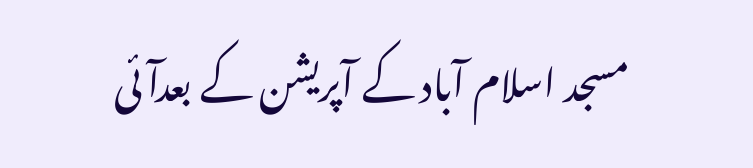مسجد اسلام آباد کے آپریشن کے بعدآئی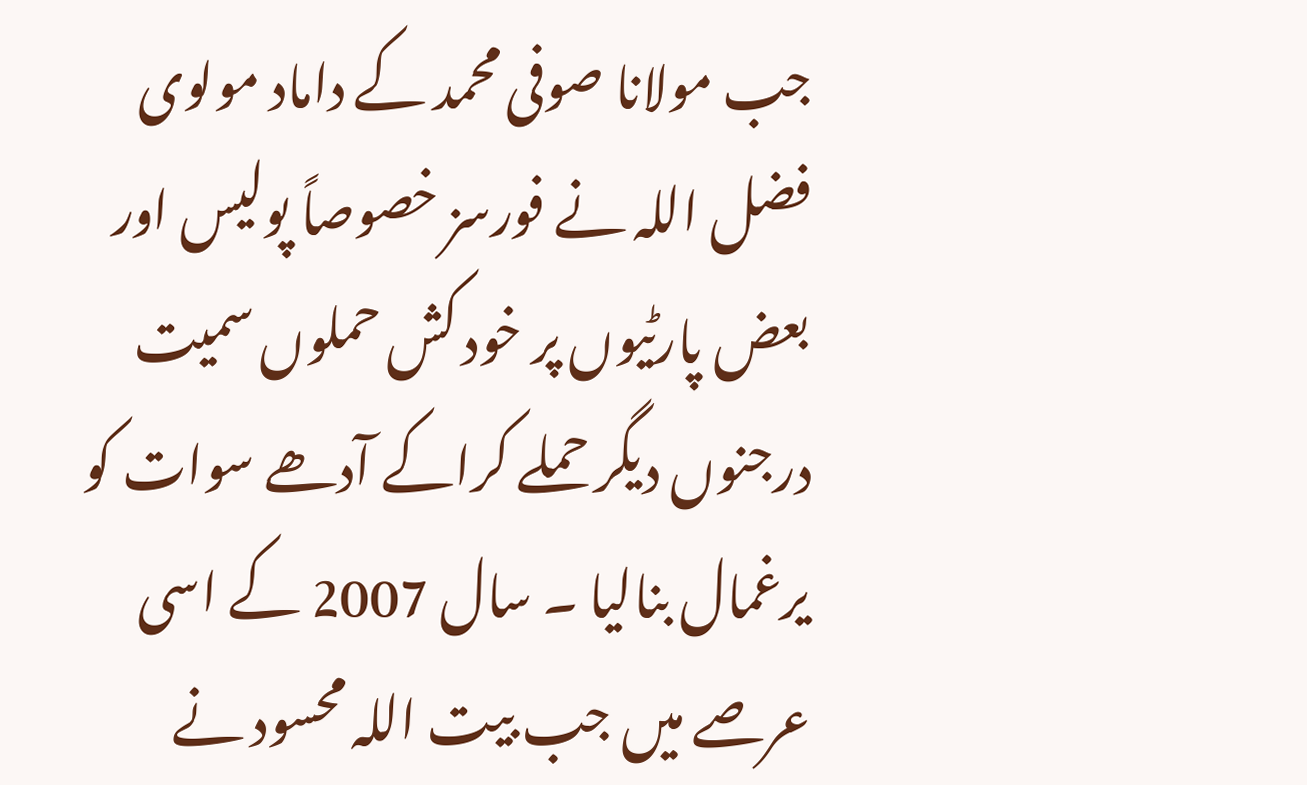جب مولانا صوفی محمد کے داماد مولوی فضل اللہ نے فورسز خصوصاً پولیس اور بعض پارٹیوں پر خود کش حملوں سمیت درجنوں دیگر حملے کراکے آدھے سوات کو یرغمال بنالیا ۔ سال 2007 کے اسی عرصے میں جب بیت اللہ محسود نے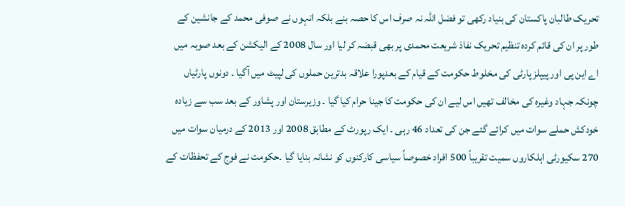تحریک طالبان پاکستان کی بنیاد رکھی تو فضل اللہ نہ صرف اس کا حصہ بنے بلکہ انہوں نے صوفی محمد کے جانشین کے طور پر ان کی قائم کردہ تنظیم تحریک نفاذ شریعت محمدی پر بھی قبضہ کر لیا اور سال 2008 کے الیکشن کے بعد صوبہ میں اے این پی اور پیپلز پارٹی کی مخلوط حکومت کے قیام کے بعدپورا علاقہ بدترین حملوں کی لپیٹ میں آگیا ۔ دونوں پارٹیاں چونکہ جہاد وغیرہ کی مخالف تھیں اس لیے ان کی حکومت کا جینا حرام کیا گیا ۔ وزیرستان اور پشاور کے بعد سب سے زیادہ خودکش حملے سوات میں کرائے گئے جن کی تعداد 46 رہی ۔ ایک رپورٹ کے مطابق 2008 اور 2013 کے درمیان سوات میں 270 سکیورٹی اہلکاروں سمیت تقریباً 500 افراد خصوصاً سیاسی کارکنوں کو نشانہ بنایا گیا ۔حکومت نے فوج کے تحفظات کے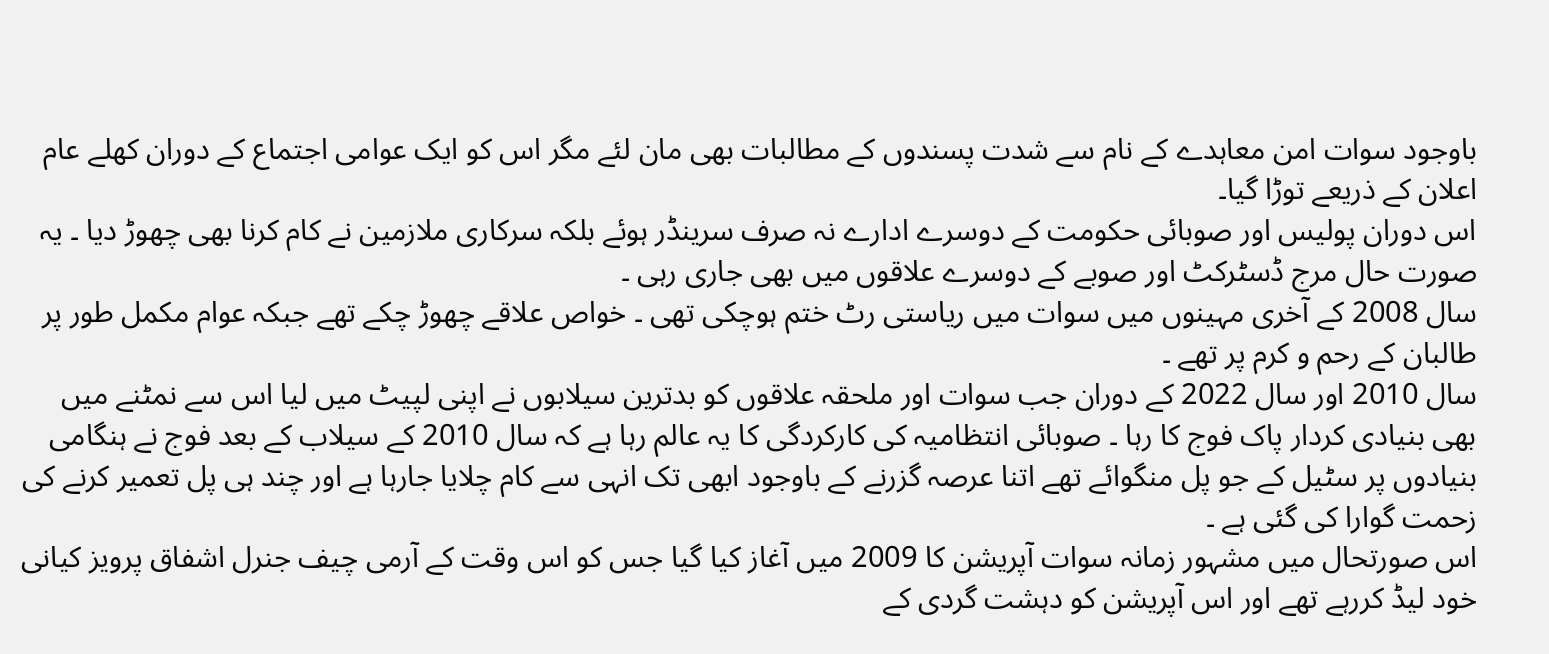باوجود سوات امن معاہدے کے نام سے شدت پسندوں کے مطالبات بھی مان لئے مگر اس کو ایک عوامی اجتماع کے دوران کھلے عام اعلان کے ذریعے توڑا گیا۔
اس دوران پولیس اور صوبائی حکومت کے دوسرے ادارے نہ صرف سرینڈر ہوئے بلکہ سرکاری ملازمین نے کام کرنا بھی چھوڑ دیا ۔ یہ صورت حال مرج ڈسٹرکٹ اور صوبے کے دوسرے علاقوں میں بھی جاری رہی ۔
سال 2008 کے آخری مہینوں میں سوات میں ریاستی رٹ ختم ہوچکی تھی ۔ خواص علاقے چھوڑ چکے تھے جبکہ عوام مکمل طور پر طالبان کے رحم و کرم پر تھے ۔
سال 2010 اور سال 2022 کے دوران جب سوات اور ملحقہ علاقوں کو بدترین سیلابوں نے اپنی لپیٹ میں لیا اس سے نمٹنے میں بھی بنیادی کردار پاک فوج کا رہا ۔ صوبائی انتظامیہ کی کارکردگی کا یہ عالم رہا ہے کہ سال 2010 کے سیلاب کے بعد فوج نے ہنگامی بنیادوں پر سٹیل کے جو پل منگوائے تھے اتنا عرصہ گزرنے کے باوجود ابھی تک انہی سے کام چلایا جارہا ہے اور چند ہی پل تعمیر کرنے کی زحمت گوارا کی گئی ہے ۔
اس صورتحال میں مشہور زمانہ سوات آپریشن کا 2009 میں آغاز کیا گیا جس کو اس وقت کے آرمی چیف جنرل اشفاق پرویز کیانی خود لیڈ کررہے تھے اور اس آپریشن کو دہشت گردی کے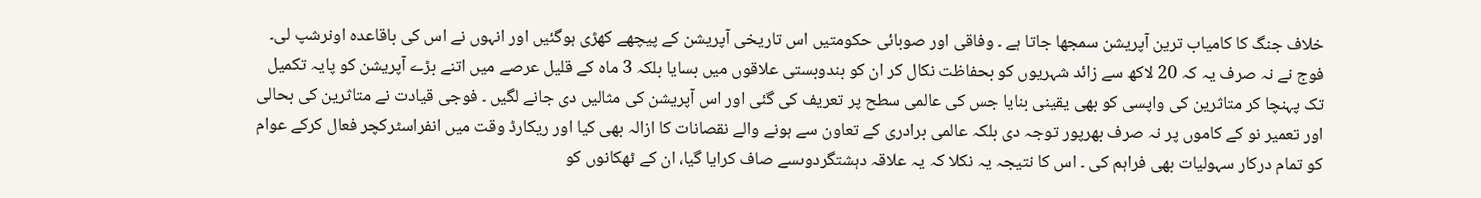خلاف جنگ کا کامیاب ترین آپریشن سمجھا جاتا ہے ۔ وفاقی اور صوبائی حکومتیں اس تاریخی آپریشن کے پیچھے کھڑی ہوگئیں اور انہوں نے اس کی باقاعدہ اونرشپ لی۔ فوج نے نہ صرف یہ کہ 20 لاکھ سے زائد شہریوں کو بحفاظت نکال کر ان کو بندوبستی علاقوں میں بسایا بلکہ 3 ماہ کے قلیل عرصے میں اتنے بڑے آپریشن کو پایہ تکمیل تک پہنچا کر متاثرین کی واپسی کو بھی یقینی بنایا جس کی عالمی سطح پر تعریف کی گئی اور اس آپریشن کی مثالیں دی جانے لگیں ۔ فوجی قیادت نے متاثرین کی بحالی اور تعمیر نو کے کاموں پر نہ صرف بھرپور توجہ دی بلکہ عالمی برادری کے تعاون سے ہونے والے نقصانات کا ازالہ بھی کیا اور ریکارڈ وقت میں انفراسٹرکچر فعال کرکے عوام کو تمام درکار سہولیات بھی فراہم کی ۔ اس کا نتیجہ یہ نکلا کہ یہ علاقہ دہشتگردوںسے صاف کرایا گیا، ان کے ٹھکانوں کو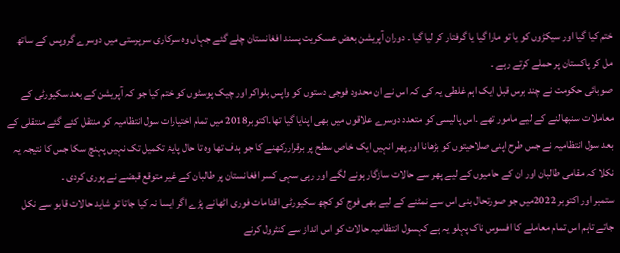ختم کیا گیا اور سیکڑوں کو یا تو مارا گیا یا گرفتار کر لیا گیا ۔ دوران آپریشن بعض عسکریت پسند افغانستان چلے گئے جہاں وہ سرکاری سرپرستی میں دوسرے گروپس کے ساتھ مل کر پاکستان پر حملے کرتے رہے ۔
صوبائی حکومت نے چند برس قبل ایک اہم غلطی یہ کی کہ اس نے ان محدود فوجی دستوں کو واپس بلواکر اور چیک پوسٹوں کو ختم کیا جو کہ آپریشن کے بعد سکیورٹی کے معاملات سنبھالنے کے لیے مامور تھے ۔اس پالیسی کو متعدد دوسرے علاقوں میں بھی اپنایا گیا تھا۔اکتوبر2018 میں تمام اختیارات سول انتظامیہ کو منتقل کئے گئے منتقلی کے بعد سول انتظامیہ نے جس طرح اپنی صلاحیتوں کو بڑھانا اور پھر انہیں ایک خاص سطح پر برقراررکھنے کا جو ہدف تھا وہ تا حال پایۂ تکمیل تک نہیں پہنچ سکا جس کا نتیجہ یہ نکلا کہ مقامی طالبان اور ان کے حامیوں کے لیے پھر سے حالات سازگار ہونے لگے اور رہی سہی کسر افغانستان پر طالبان کے غیر متوقع قبضے نے پوری کردی ۔
ستمبر اور اکتوبر 2022میں جو صورتحال بنی اس سے نمٹنے کے لیے بھی فوج کو کچھ سکیورٹی اقدامات فوری اٹھانے پڑے اگر ایسا نہ کیا جاتا تو شاید حالات قابو سے نکل جاتے تاہم اس تمام معاملے کا افسوس ناک پہلو یہ ہے کہسول انتظامیہ حالات کو اس انداز سے کنٹرول کرنے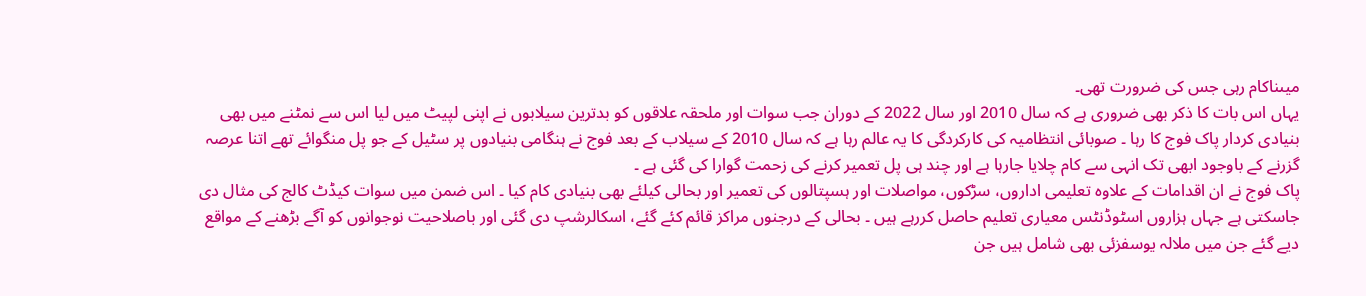میںناکام رہی جس کی ضرورت تھی۔
یہاں اس بات کا ذکر بھی ضروری ہے کہ سال 2010 اور سال 2022 کے دوران جب سوات اور ملحقہ علاقوں کو بدترین سیلابوں نے اپنی لپیٹ میں لیا اس سے نمٹنے میں بھی بنیادی کردار پاک فوج کا رہا ۔ صوبائی انتظامیہ کی کارکردگی کا یہ عالم رہا ہے کہ سال 2010 کے سیلاب کے بعد فوج نے ہنگامی بنیادوں پر سٹیل کے جو پل منگوائے تھے اتنا عرصہ گزرنے کے باوجود ابھی تک انہی سے کام چلایا جارہا ہے اور چند ہی پل تعمیر کرنے کی زحمت گوارا کی گئی ہے ۔
پاک فوج نے ان اقدامات کے علاوہ تعلیمی اداروں، سڑکوں، مواصلات اور ہسپتالوں کی تعمیر اور بحالی کیلئے بھی بنیادی کام کیا ۔ اس ضمن میں سوات کیڈٹ کالج کی مثال دی جاسکتی ہے جہاں ہزاروں اسٹوڈنٹس معیاری تعلیم حاصل کررہے ہیں ۔ بحالی کے درجنوں مراکز قائم کئے گئے، اسکالرشپ دی گئی اور باصلاحیت نوجوانوں کو آگے بڑھنے کے مواقع دیے گئے جن میں ملالہ یوسفزئی بھی شامل ہیں جن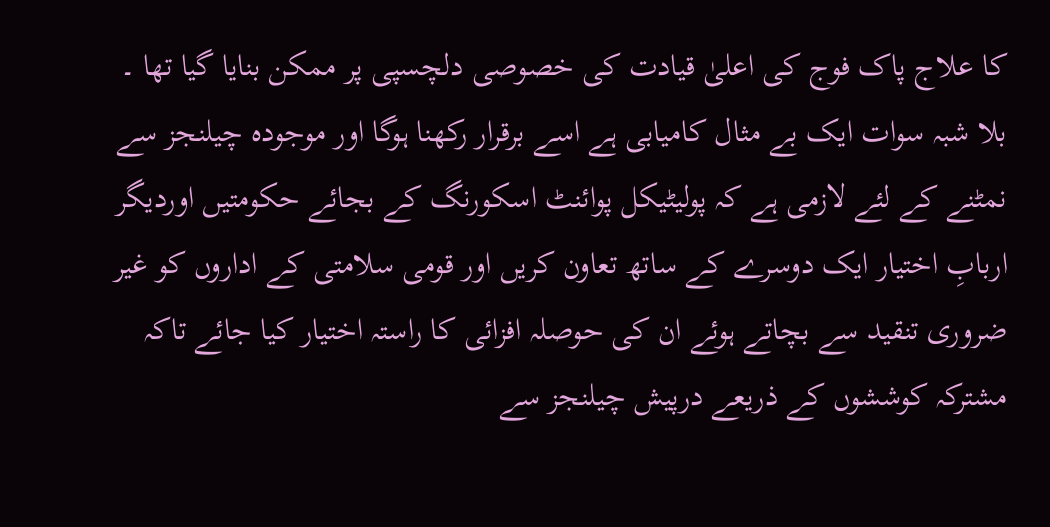کا علاج پاک فوج کی اعلیٰ قیادت کی خصوصی دلچسپی پر ممکن بنایا گیا تھا ۔
بلا شبہ سوات ایک بے مثال کامیابی ہے اسے برقرار رکھنا ہوگا اور موجودہ چیلنجز سے نمٹنے کے لئے لازمی ہے کہ پولیٹیکل پوائنٹ اسکورنگ کے بجائے حکومتیں اوردیگر اربابِ اختیار ایک دوسرے کے ساتھ تعاون کریں اور قومی سلامتی کے اداروں کو غیر ضروری تنقید سے بچاتے ہوئے ان کی حوصلہ افزائی کا راستہ اختیار کیا جائے تاکہ مشترکہ کوششوں کے ذریعے درپیش چیلنجز سے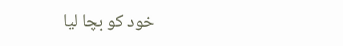خود کو بچا لیا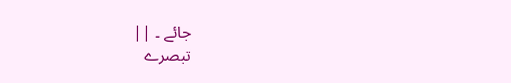جائے ۔ ||
تبصرے